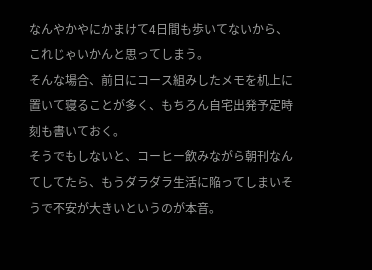なんやかやにかまけて4日間も歩いてないから、これじゃいかんと思ってしまう。
そんな場合、前日にコース組みしたメモを机上に置いて寝ることが多く、もちろん自宅出発予定時刻も書いておく。
そうでもしないと、コーヒー飲みながら朝刊なんてしてたら、もうダラダラ生活に陥ってしまいそうで不安が大きいというのが本音。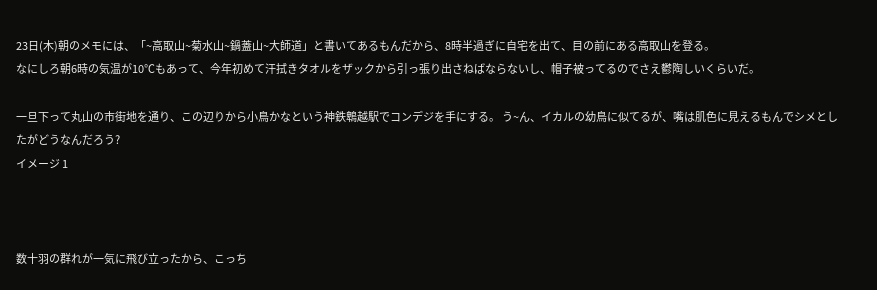23日(木)朝のメモには、「~高取山~菊水山~鍋蓋山~大師道」と書いてあるもんだから、8時半過ぎに自宅を出て、目の前にある高取山を登る。
なにしろ朝6時の気温が10℃もあって、今年初めて汗拭きタオルをザックから引っ張り出さねばならないし、帽子被ってるのでさえ鬱陶しいくらいだ。

一旦下って丸山の市街地を通り、この辺りから小鳥かなという神鉄鵯越駅でコンデジを手にする。 う~ん、イカルの幼鳥に似てるが、嘴は肌色に見えるもんでシメとしたがどうなんだろう?
イメージ 1



数十羽の群れが一気に飛び立ったから、こっち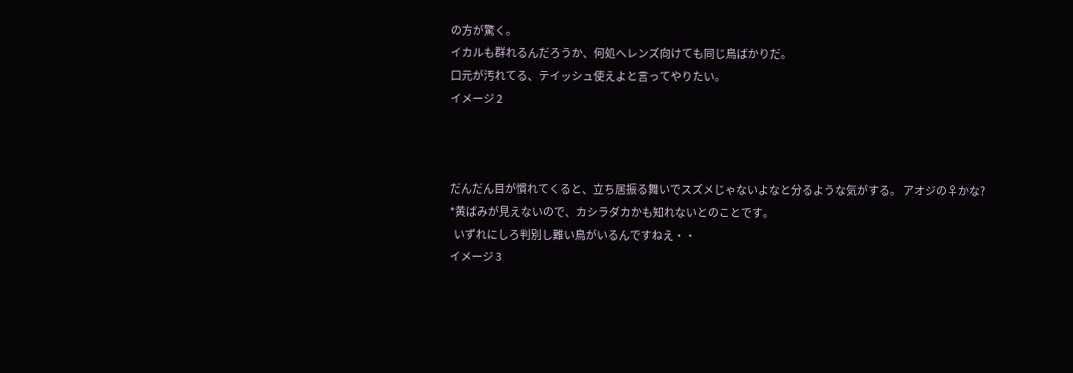の方が驚く。
イカルも群れるんだろうか、何処へレンズ向けても同じ鳥ばかりだ。
口元が汚れてる、テイッシュ使えよと言ってやりたい。
イメージ 2



だんだん目が慣れてくると、立ち居振る舞いでスズメじゃないよなと分るような気がする。 アオジの♀かな?
*黄ばみが見えないので、カシラダカかも知れないとのことです。
  いずれにしろ判別し難い鳥がいるんですねえ・・
イメージ 3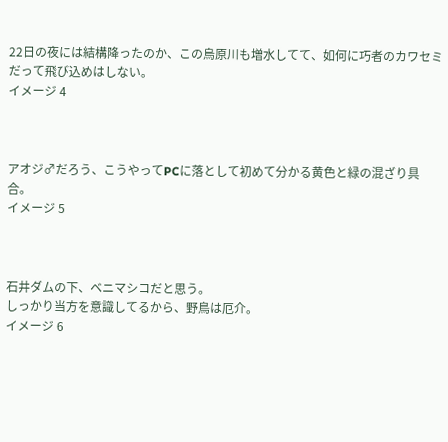22日の夜には結構降ったのか、この烏原川も増水してて、如何に巧者のカワセミだって飛び込めはしない。
イメージ 4



アオジ♂だろう、こうやってPCに落として初めて分かる黄色と緑の混ざり具合。
イメージ 5



石井ダムの下、ベニマシコだと思う。
しっかり当方を意識してるから、野鳥は厄介。
イメージ 6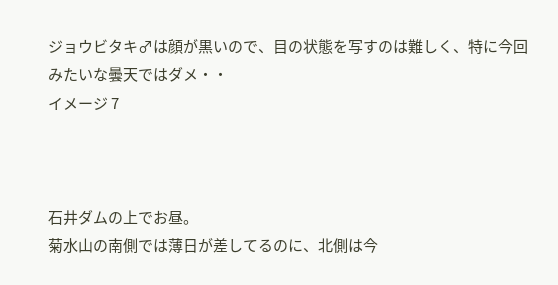ジョウビタキ♂は顔が黒いので、目の状態を写すのは難しく、特に今回みたいな曇天ではダメ・・
イメージ 7



石井ダムの上でお昼。
菊水山の南側では薄日が差してるのに、北側は今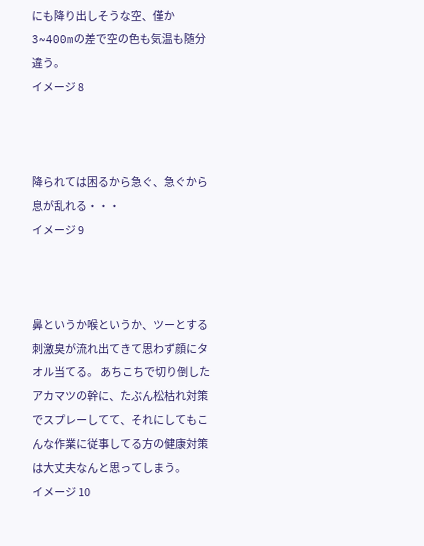にも降り出しそうな空、僅か3~400mの差で空の色も気温も随分違う。
イメージ 8



降られては困るから急ぐ、急ぐから息が乱れる・・・
イメージ 9



鼻というか喉というか、ツーとする刺激臭が流れ出てきて思わず顔にタオル当てる。 あちこちで切り倒したアカマツの幹に、たぶん松枯れ対策でスプレーしてて、それにしてもこんな作業に従事してる方の健康対策は大丈夫なんと思ってしまう。
イメージ 10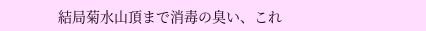結局菊水山頂まで消毒の臭い、これ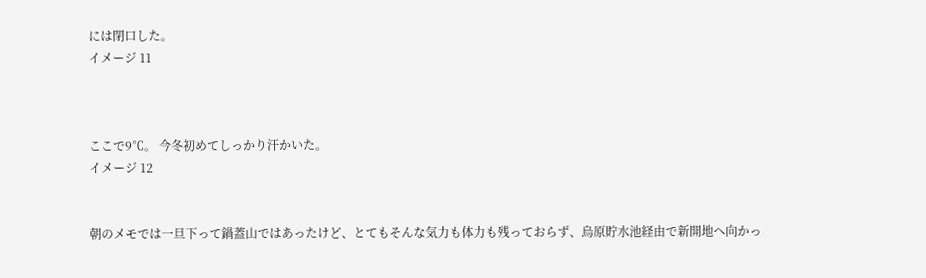には閉口した。
イメージ 11



ここで9℃。 今冬初めてしっかり汗かいた。
イメージ 12


朝のメモでは一旦下って鍋蓋山ではあったけど、とてもそんな気力も体力も残っておらず、烏原貯水池経由で新開地へ向かっ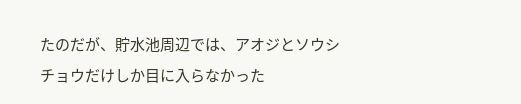たのだが、貯水池周辺では、アオジとソウシチョウだけしか目に入らなかった